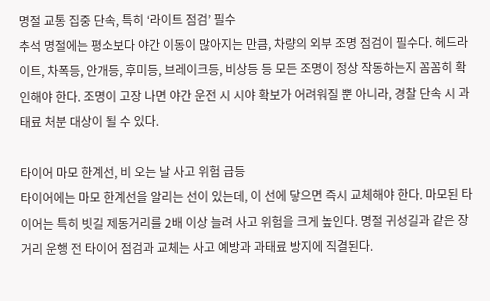명절 교통 집중 단속, 특히 ‘라이트 점검’ 필수
추석 명절에는 평소보다 야간 이동이 많아지는 만큼, 차량의 외부 조명 점검이 필수다. 헤드라이트, 차폭등, 안개등, 후미등, 브레이크등, 비상등 등 모든 조명이 정상 작동하는지 꼼꼼히 확인해야 한다. 조명이 고장 나면 야간 운전 시 시야 확보가 어려워질 뿐 아니라, 경찰 단속 시 과태료 처분 대상이 될 수 있다.

타이어 마모 한계선, 비 오는 날 사고 위험 급등
타이어에는 마모 한계선을 알리는 선이 있는데, 이 선에 닿으면 즉시 교체해야 한다. 마모된 타이어는 특히 빗길 제동거리를 2배 이상 늘려 사고 위험을 크게 높인다. 명절 귀성길과 같은 장거리 운행 전 타이어 점검과 교체는 사고 예방과 과태료 방지에 직결된다.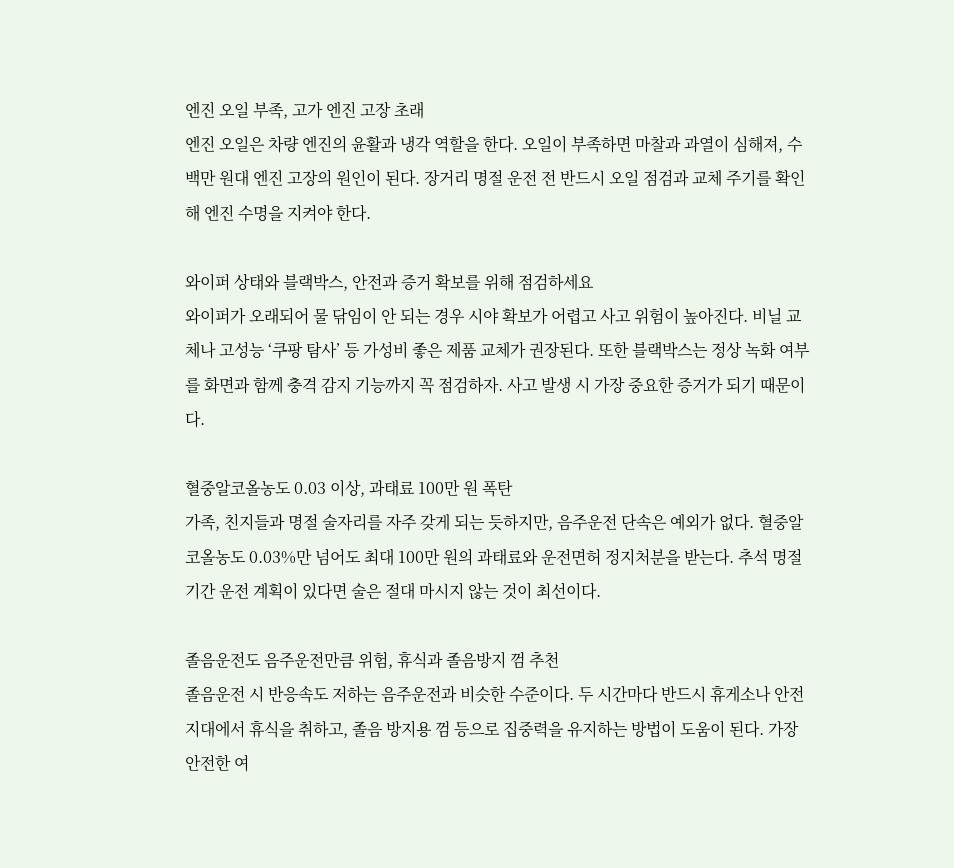엔진 오일 부족, 고가 엔진 고장 초래
엔진 오일은 차량 엔진의 윤활과 냉각 역할을 한다. 오일이 부족하면 마찰과 과열이 심해져, 수백만 원대 엔진 고장의 원인이 된다. 장거리 명절 운전 전 반드시 오일 점검과 교체 주기를 확인해 엔진 수명을 지켜야 한다.

와이퍼 상태와 블랙박스, 안전과 증거 확보를 위해 점검하세요
와이퍼가 오래되어 물 닦임이 안 되는 경우 시야 확보가 어렵고 사고 위험이 높아진다. 비닐 교체나 고성능 ‘쿠팡 탐사’ 등 가성비 좋은 제품 교체가 권장된다. 또한 블랙박스는 정상 녹화 여부를 화면과 함께 충격 감지 기능까지 꼭 점검하자. 사고 발생 시 가장 중요한 증거가 되기 때문이다.

혈중알코올농도 0.03 이상, 과태료 100만 원 폭탄
가족, 친지들과 명절 술자리를 자주 갖게 되는 듯하지만, 음주운전 단속은 예외가 없다. 혈중알코올농도 0.03%만 넘어도 최대 100만 원의 과태료와 운전면허 정지처분을 받는다. 추석 명절 기간 운전 계획이 있다면 술은 절대 마시지 않는 것이 최선이다.

졸음운전도 음주운전만큼 위험, 휴식과 졸음방지 껌 추천
졸음운전 시 반응속도 저하는 음주운전과 비슷한 수준이다. 두 시간마다 반드시 휴게소나 안전지대에서 휴식을 취하고, 졸음 방지용 껌 등으로 집중력을 유지하는 방법이 도움이 된다. 가장 안전한 여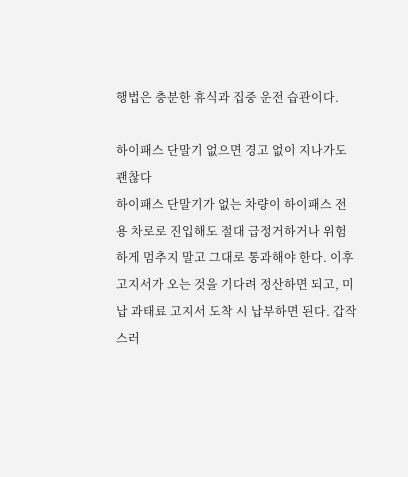행법은 충분한 휴식과 집중 운전 습관이다.

하이패스 단말기 없으면 경고 없이 지나가도 괜찮다
하이패스 단말기가 없는 차량이 하이패스 전용 차로로 진입해도 절대 급정거하거나 위험하게 멈추지 말고 그대로 통과해야 한다. 이후 고지서가 오는 것을 기다려 정산하면 되고, 미납 과태료 고지서 도착 시 납부하면 된다. 갑작스러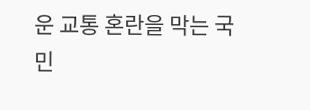운 교통 혼란을 막는 국민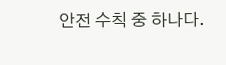안전 수칙 중 하나다.